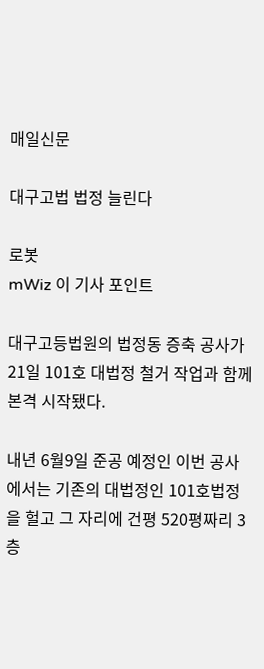매일신문

대구고법 법정 늘린다

로봇
mWiz 이 기사 포인트

대구고등법원의 법정동 증축 공사가 21일 101호 대법정 철거 작업과 함께 본격 시작됐다.

내년 6월9일 준공 예정인 이번 공사에서는 기존의 대법정인 101호법정을 헐고 그 자리에 건평 520평짜리 3층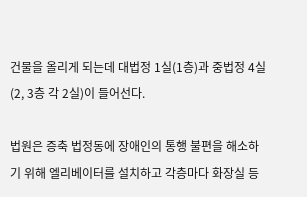건물을 올리게 되는데 대법정 1실(1층)과 중법정 4실(2, 3층 각 2실)이 들어선다.

법원은 증축 법정동에 장애인의 통행 불편을 해소하기 위해 엘리베이터를 설치하고 각층마다 화장실 등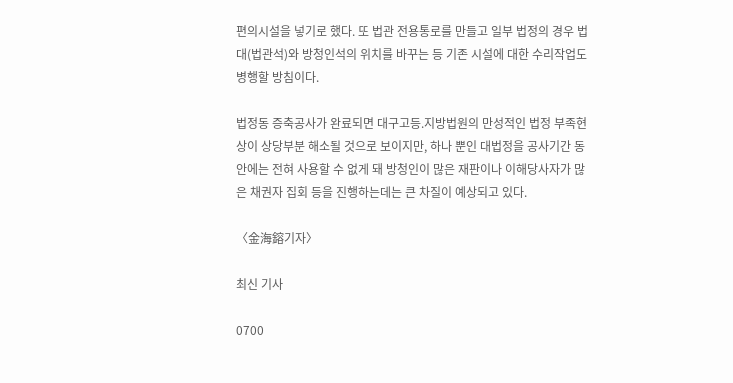편의시설을 넣기로 했다. 또 법관 전용통로를 만들고 일부 법정의 경우 법대(법관석)와 방청인석의 위치를 바꾸는 등 기존 시설에 대한 수리작업도 병행할 방침이다.

법정동 증축공사가 완료되면 대구고등.지방법원의 만성적인 법정 부족현상이 상당부분 해소될 것으로 보이지만, 하나 뿐인 대법정을 공사기간 동안에는 전혀 사용할 수 없게 돼 방청인이 많은 재판이나 이해당사자가 많은 채권자 집회 등을 진행하는데는 큰 차질이 예상되고 있다.

〈金海鎔기자〉

최신 기사

0700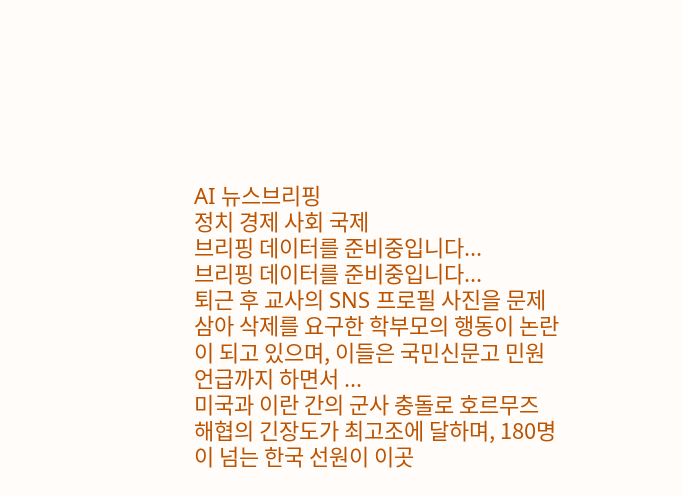AI 뉴스브리핑
정치 경제 사회 국제
브리핑 데이터를 준비중입니다...
브리핑 데이터를 준비중입니다...
퇴근 후 교사의 SNS 프로필 사진을 문제 삼아 삭제를 요구한 학부모의 행동이 논란이 되고 있으며, 이들은 국민신문고 민원 언급까지 하면서 ...
미국과 이란 간의 군사 충돌로 호르무즈 해협의 긴장도가 최고조에 달하며, 180명이 넘는 한국 선원이 이곳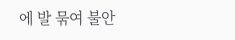에 발 묶여 불안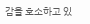감을 호소하고 있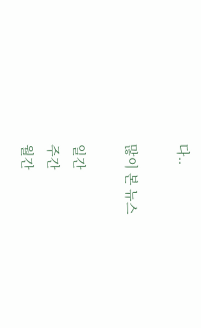다..

많이 본 뉴스

일간
주간
월간